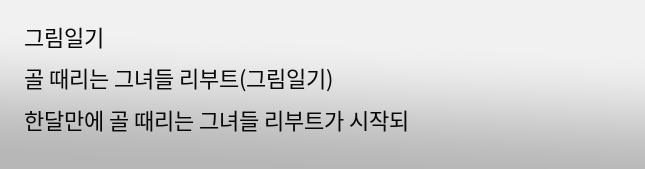그림일기
골 때리는 그녀들 리부트(그림일기)
한달만에 골 때리는 그녀들 리부트가 시작되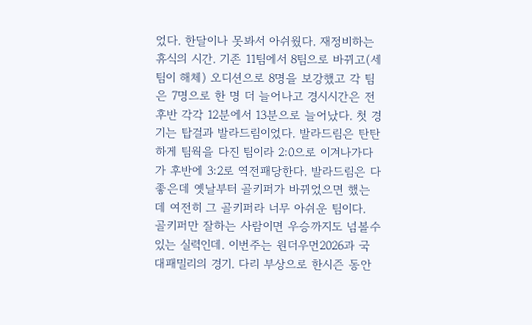었다. 한달이나 못봐서 아쉬웠다. 재정비하는 휴식의 시간. 기존 11팀에서 8팀으로 바뀌고(세 팀이 해체) 오디션으로 8명을 보강했고 각 팀은 7명으로 한 명 더 늘어나고 경시시간은 전후반 각각 12분에서 13분으로 늘어났다. 첫 경기는 탑걸과 발라드림이었다. 발라드림은 탄탄하게 팀웍을 다진 팀이라 2:0으로 이겨나가다가 후반에 3:2로 역전패당한다. 발라드림은 다 좋은데 옛날부터 골키퍼가 바뀌었으면 했는데 여전히 그 골키퍼라 너무 아쉬운 팀이다. 골키퍼만 잘하는 사람이면 우승까지도 넘볼수 있는 실력인데. 이번주는 원더우먼2026과 국대패밀리의 경기. 다리 부상으로 한시즌 동안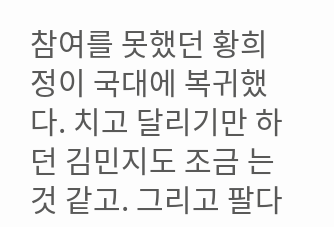참여를 못했던 황희정이 국대에 복귀했다. 치고 달리기만 하던 김민지도 조금 는 것 같고. 그리고 팔다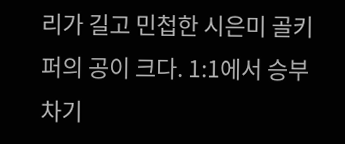리가 길고 민첩한 시은미 골키퍼의 공이 크다. 1:1에서 승부차기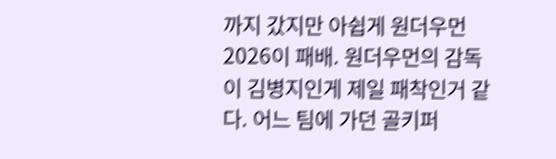까지 갔지만 아쉽게 원더우먼2026이 패배. 원더우먼의 감독이 김병지인게 제일 패착인거 같다. 어느 팀에 가던 골키퍼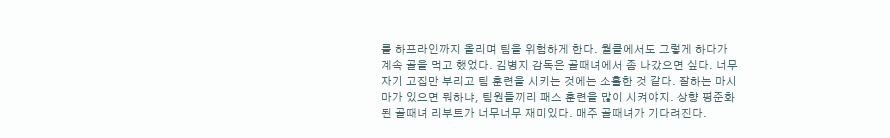를 하프라인까지 올리며 팀을 위험하게 한다. 월클에서도 그렇게 하다가 계속 골을 먹고 했었다. 김병지 감독은 골때녀에서 좀 나갔으면 싶다. 너무 자기 고집만 부리고 팀 훈련을 시키는 것에는 소홀한 것 같다. 잘하는 마시마가 있으면 뭐하냐, 팀원들끼리 패스 훈련을 많이 시켜야지. 상향 평준화 된 골때녀 리부트가 너무너무 재미있다. 매주 골때녀가 기다려진다.